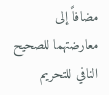مضافاً إلى معارضتهما للصحيح النافي للتحريم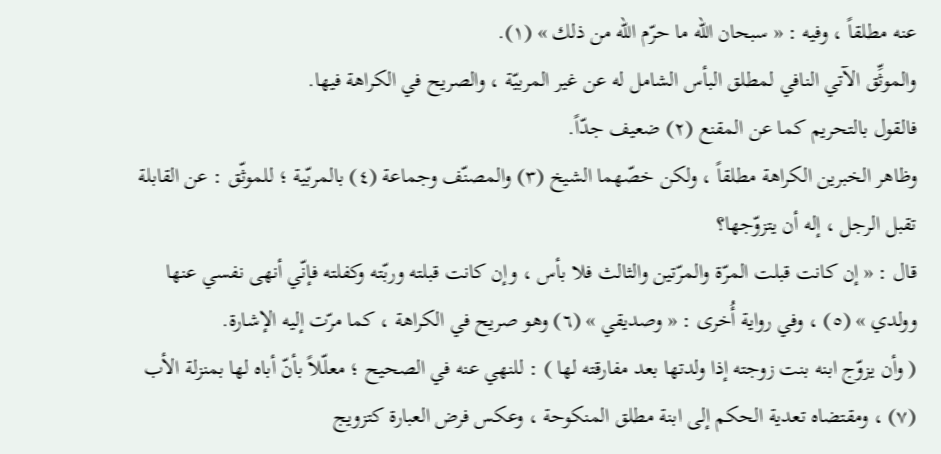عنه مطلقاً ، وفيه : « سبحان الله ما حرّم الله من ذلك » (١).
والموثِّق الآتي النافي لمطلق البأس الشامل له عن غير المربيّة ، والصريح في الكراهة فيها.
فالقول بالتحريم كما عن المقنع (٢) ضعيف جدّاً.
وظاهر الخبرين الكراهة مطلقاً ، ولكن خصّهما الشيخ (٣) والمصنّف وجماعة (٤) بالمربّية ؛ للموثّق : عن القابلة تقبل الرجل ، إله أن يتزوّجها؟
قال : « إن كانت قبلت المرّة والمرّتين والثالث فلا بأس ، وإن كانت قبلته وربّته وكفلته فإنّي أنهى نفسي عنها وولدي » (٥) ، وفي رواية أُخرى : « وصديقي » (٦) وهو صريح في الكراهة ، كما مرّت إليه الإشارة.
( وأن يزوّج ابنه بنت زوجته إذا ولدتها بعد مفارقته لها ) : للنهي عنه في الصحيح ؛ معلّلاً بأنّ أباه لها بمنزلة الأب (٧) ، ومقتضاه تعدية الحكم إلى ابنة مطلق المنكوحة ، وعكس فرض العبارة كتزويج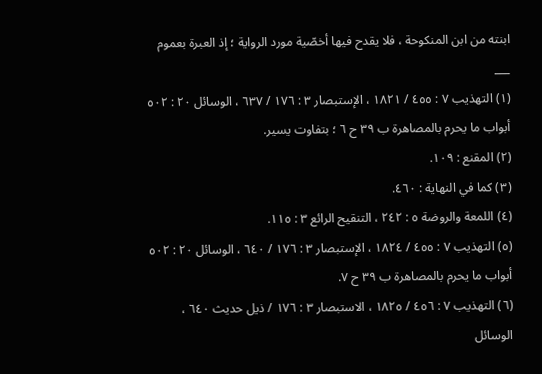ابنته من ابن المنكوحة ، فلا يقدح فيها أخصّية مورد الرواية ؛ إذ العبرة بعموم
___
(١) التهذيب ٧ : ٤٥٥ / ١٨٢١ ، الإستبصار ٣ : ١٧٦ / ٦٣٧ ، الوسائل ٢٠ : ٥٠٢ أبواب ما يحرم بالمصاهرة ب ٣٩ ح ٦ ؛ بتفاوت يسير.
(٢) المقنع : ١٠٩.
(٣) كما في النهاية : ٤٦٠.
(٤) اللمعة والروضة ٥ : ٢٤٢ ، التنقيح الرائع ٣ : ١١٥.
(٥) التهذيب ٧ : ٤٥٥ / ١٨٢٤ ، الإستبصار ٣ : ١٧٦ / ٦٤٠ ، الوسائل ٢٠ : ٥٠٢ أبواب ما يحرم بالمصاهرة ب ٣٩ ح ٧.
(٦) التهذيب ٧ : ٤٥٦ / ١٨٢٥ ، الاستبصار ٣ : ١٧٦ / ذيل حديث ٦٤٠ ، الوسائل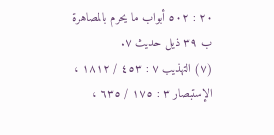٢٠ : ٥٠٢ أبواب ما يحرم بالمصاهرة ب ٣٩ ذيل حديث ٧.
(٧) التهذيب ٧ : ٤٥٣ / ١٨١٢ ، الإستبصار ٣ : ١٧٥ / ٦٣٥ ،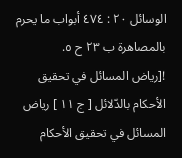الوسائل ٢٠ : ٤٧٤ أبواب ما يحرم بالمصاهرة ب ٢٣ ح ٥.
![رياض المسائل في تحقيق الأحكام بالدّلائل [ ج ١١ ] رياض المسائل في تحقيق الأحكام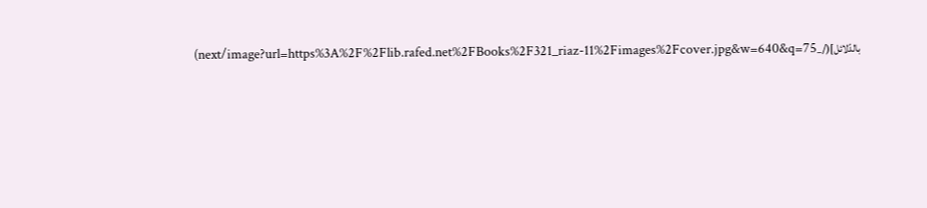بالدّلائل](/_next/image?url=https%3A%2F%2Flib.rafed.net%2FBooks%2F321_riaz-11%2Fimages%2Fcover.jpg&w=640&q=75)